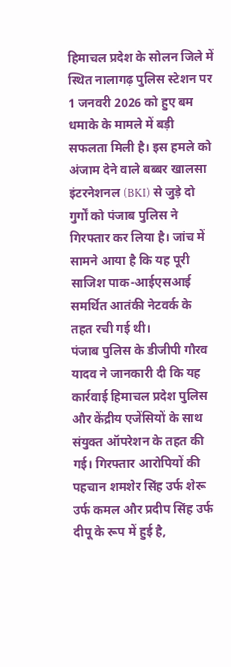हिमाचल प्रदेश के सोलन जिले में स्थित नालागढ़ पुलिस स्टेशन पर 1 जनवरी 2026 को हुए बम धमाके के मामले में बड़ी सफलता मिली है। इस हमले को अंजाम देने वाले बब्बर खालसा इंटरनेशनल (BKI) से जुड़े दो गुर्गों को पंजाब पुलिस ने गिरफ्तार कर लिया है। जांच में सामने आया है कि यह पूरी साजिश पाक-आईएसआई समर्थित आतंकी नेटवर्क के तहत रची गई थी।
पंजाब पुलिस के डीजीपी गौरव यादव ने जानकारी दी कि यह कार्रवाई हिमाचल प्रदेश पुलिस और केंद्रीय एजेंसियों के साथ संयुक्त ऑपरेशन के तहत की गई। गिरफ्तार आरोपियों की पहचान शमशेर सिंह उर्फ शेरू उर्फ कमल और प्रदीप सिंह उर्फ दीपू के रूप में हुई है,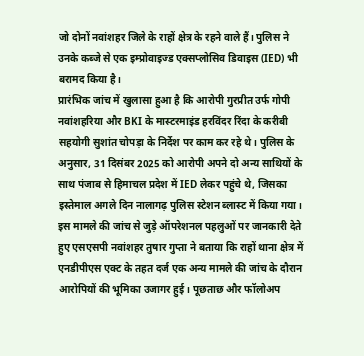जो दोनों नवांशहर जिले के राहों क्षेत्र के रहने वाले हैं। पुलिस ने उनके कब्जे से एक इम्प्रोवाइज्ड एक्सप्लोसिव डिवाइस (IED) भी बरामद किया है।
प्रारंभिक जांच में खुलासा हुआ है कि आरोपी गुरप्रीत उर्फ गोपी नवांशहरिया और BKI के मास्टरमाइंड हरविंदर रिंदा के करीबी सहयोगी सुशांत चोपड़ा के निर्देश पर काम कर रहे थे। पुलिस के अनुसार, 31 दिसंबर 2025 को आरोपी अपने दो अन्य साथियों के साथ पंजाब से हिमाचल प्रदेश में IED लेकर पहुंचे थे, जिसका इस्तेमाल अगले दिन नालागढ़ पुलिस स्टेशन ब्लास्ट में किया गया।
इस मामले की जांच से जुड़े ऑपरेशनल पहलुओं पर जानकारी देते हुए एसएसपी नवांशहर तुषार गुप्ता ने बताया कि राहों थाना क्षेत्र में एनडीपीएस एक्ट के तहत दर्ज एक अन्य मामले की जांच के दौरान आरोपियों की भूमिका उजागर हुई। पूछताछ और फॉलोअप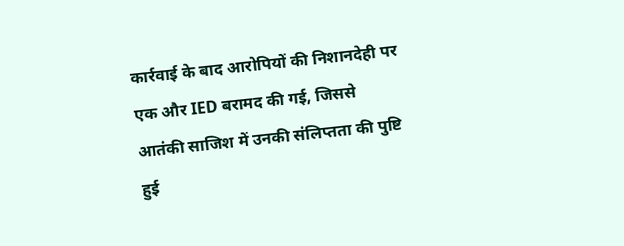कार्रवाई के बाद आरोपियों की निशानदेही पर एक और IED बरामद की गई, जिससे आतंकी साजिश में उनकी संलिप्तता की पुष्टि हुई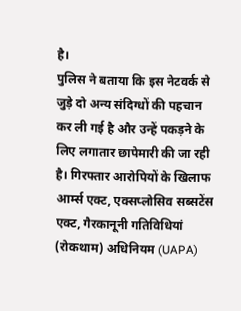है।
पुलिस ने बताया कि इस नेटवर्क से जुड़े दो अन्य संदिग्धों की पहचान कर ली गई है और उन्हें पकड़ने के लिए लगातार छापेमारी की जा रही है। गिरफ्तार आरोपियों के खिलाफ आर्म्स एक्ट, एक्सप्लोसिव सब्सटेंस एक्ट, गैरकानूनी गतिविधियां (रोकथाम) अधिनियम (UAPA)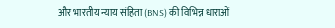और भारतीय न्याय संहिता (BNS) की विभिन्न धाराओं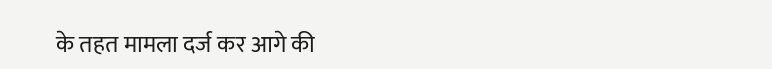के तहत मामला दर्ज कर आगे की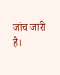जांच जारी है।